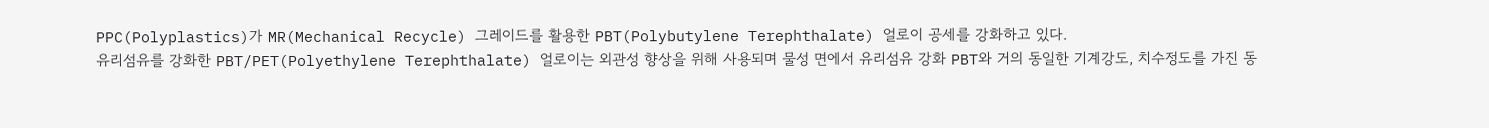PPC(Polyplastics)가 MR(Mechanical Recycle) 그레이드를 활용한 PBT(Polybutylene Terephthalate) 얼로이 공세를 강화하고 있다.
유리섬유를 강화한 PBT/PET(Polyethylene Terephthalate) 얼로이는 외관성 향상을 위해 사용되며 물성 면에서 유리섬유 강화 PBT와 거의 동일한 기계강도, 치수정도를 가진 동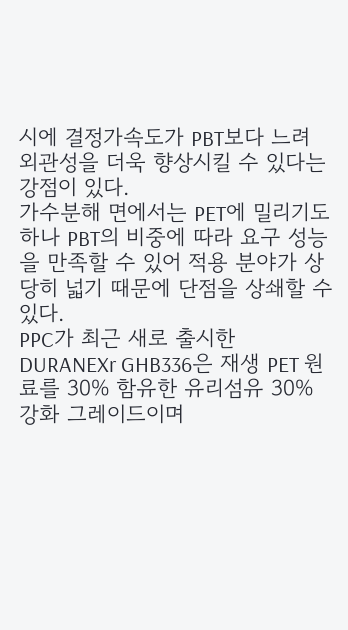시에 결정가속도가 PBT보다 느려 외관성을 더욱 향상시킬 수 있다는 강점이 있다.
가수분해 면에서는 PET에 밀리기도 하나 PBT의 비중에 따라 요구 성능을 만족할 수 있어 적용 분야가 상당히 넓기 때문에 단점을 상쇄할 수 있다.
PPC가 최근 새로 출시한 DURANEXr GHB336은 재생 PET 원료를 30% 함유한 유리섬유 30% 강화 그레이드이며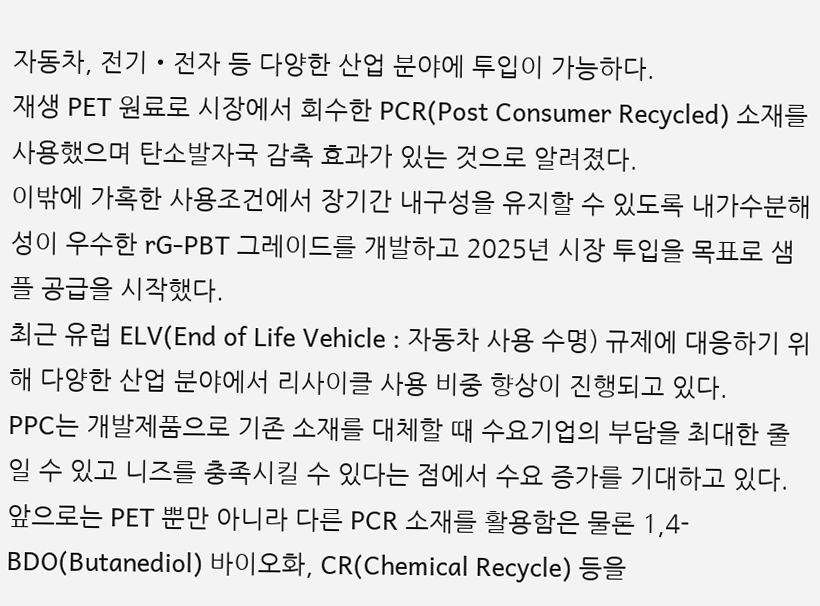자동차, 전기‧전자 등 다양한 산업 분야에 투입이 가능하다.
재생 PET 원료로 시장에서 회수한 PCR(Post Consumer Recycled) 소재를 사용했으며 탄소발자국 감축 효과가 있는 것으로 알려졌다.
이밖에 가혹한 사용조건에서 장기간 내구성을 유지할 수 있도록 내가수분해성이 우수한 rG-PBT 그레이드를 개발하고 2025년 시장 투입을 목표로 샘플 공급을 시작했다.
최근 유럽 ELV(End of Life Vehicle : 자동차 사용 수명) 규제에 대응하기 위해 다양한 산업 분야에서 리사이클 사용 비중 향상이 진행되고 있다.
PPC는 개발제품으로 기존 소재를 대체할 때 수요기업의 부담을 최대한 줄일 수 있고 니즈를 충족시킬 수 있다는 점에서 수요 증가를 기대하고 있다.
앞으로는 PET 뿐만 아니라 다른 PCR 소재를 활용함은 물론 1,4-BDO(Butanediol) 바이오화, CR(Chemical Recycle) 등을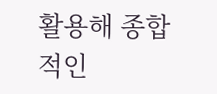활용해 종합적인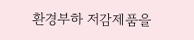환경부하 저감제품을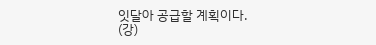잇달아 공급할 계획이다. (강)